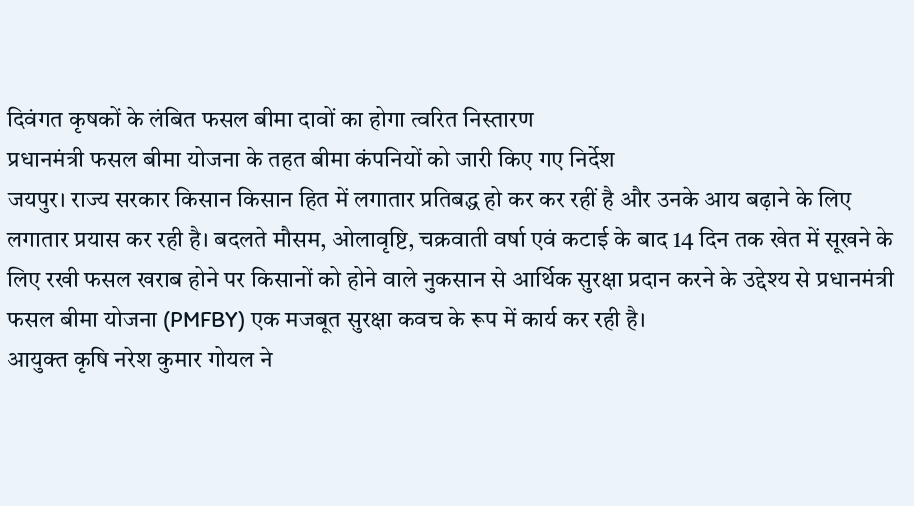दिवंगत कृषकों के लंबित फसल बीमा दावों का होगा त्वरित निस्तारण
प्रधानमंत्री फसल बीमा योजना के तहत बीमा कंपनियों को जारी किए गए निर्देश
जयपुर। राज्य सरकार किसान किसान हित में लगातार प्रतिबद्ध हो कर कर रहीं है और उनके आय बढ़ाने के लिए लगातार प्रयास कर रही है। बदलते मौसम, ओलावृष्टि, चक्रवाती वर्षा एवं कटाई के बाद 14 दिन तक खेत में सूखने के लिए रखी फसल खराब होने पर किसानों को होने वाले नुकसान से आर्थिक सुरक्षा प्रदान करने के उद्देश्य से प्रधानमंत्री फसल बीमा योजना (PMFBY) एक मजबूत सुरक्षा कवच के रूप में कार्य कर रही है।
आयुक्त कृषि नरेश कुमार गोयल ने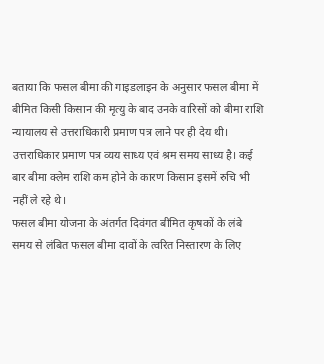बताया कि फसल बीमा की गाइडलाइन के अनुसार फसल बीमा में बीमित किसी किसान की मृत्यु के बाद उनके वारिसों को बीमा राशि न्यायालय से उत्तराधिकारी प्रमाण पत्र लाने पर ही देय थी। उत्तराधिकार प्रमाण पत्र व्यय साध्य एवं श्रम समय साध्य है। कई बार बीमा क्लेम राशि कम होने के कारण किसान इसमें रुचि भी नहीं ले रहे थे।
फसल बीमा योजना के अंतर्गत दिवंगत बीमित कृषकों के लंबे समय से लंबित फसल बीमा दावों के त्वरित निस्तारण के लिए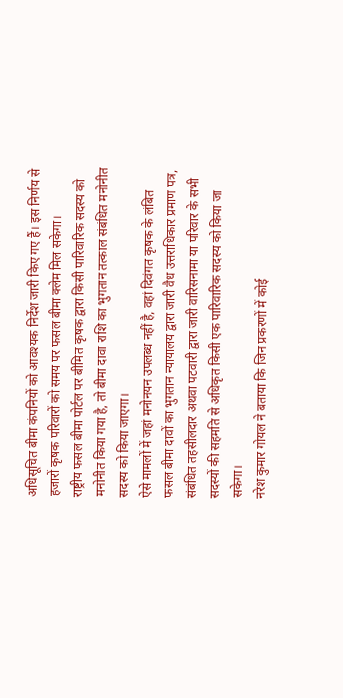अधिसूचित बीमा कंपनियों को आवश्यक निर्देश जारी किए गए हैं। इस निर्णय से हजारों कृषक परिवारों को समय पर फसल बीमा क्लेम मिल सकेगा।
राष्ट्रीय फसल बीमा पोर्टल पर बीमित कृषक द्वारा किसी पारिवारिक सदस्य को मनोनीत किया गया है, तो बीमा दावा राशि का भुगतान तत्काल संबंधित मनोनीत सदस्य को किया जाएगा।
ऐसे मामलों में जहां मनोनयन उपलब्ध नहीं है, वहां दिवंगत कृषक के लंबित फसल बीमा दावों का भुगतान न्यायालय द्वारा जारी वैध उत्तराधिकार प्रमाण पत्र, संबंधित तहसीलदार अथवा पटवारी द्वारा जारी वारिसनामा या परिवार के सभी सदस्यों की सहमति से अधिकृत किसी एक पारिवारिक सदस्य को किया जा सकेगा।
नरेश कुमार गोयल ने बताया कि जिन प्रकरणों में कोई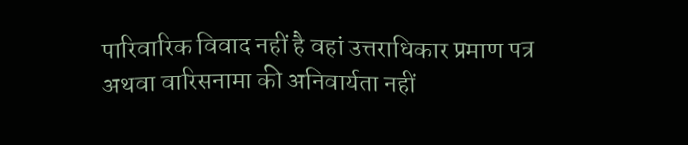पारिवारिक विवाद नहीं है वहां उत्तराधिकार प्रमाण पत्र अथवा वारिसनामा की अनिवार्यता नहीं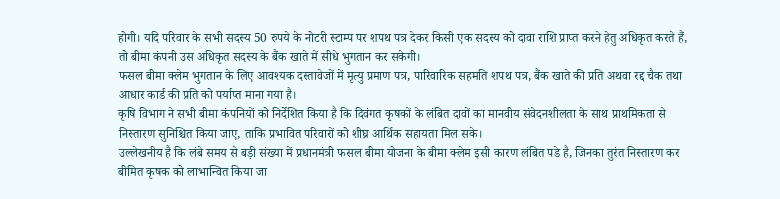होगी। यदि परिवार के सभी सदस्य 50 रुपये के नोटरी स्टाम्प पर शपथ पत्र देकर किसी एक सदस्य को दावा राशि प्राप्त करने हेतु अधिकृत करते हैं, तो बीमा कंपनी उस अधिकृत सदस्य के बैंक खाते में सीधे भुगतान कर सकेगी।
फसल बीमा क्लेम भुगतान के लिए आवश्यक दस्तावेजों में मृत्यु प्रमाण पत्र, पारिवारिक सहमति शपथ पत्र, बैंक खाते की प्रति अथवा रद्द चैक तथा आधार कार्ड की प्रति को पर्याप्त माना गया है।
कृषि विभाग ने सभी बीमा कंपनियों को निर्देशित किया है कि दिवंगत कृषकों के लंबित दावों का मानवीय संवेदनशीलता के साथ प्राथमिकता से निस्तारण सुनिश्चित किया जाए, ताकि प्रभावित परिवारों को शीघ्र आर्थिक सहायता मिल सके।
उल्लेखनीय है कि लंबे समय से बड़ी संख्या में प्रधानमंत्री फसल बीमा योजना के बीमा क्लेम इसी कारण लंबित पडे है, जिनका तुरंत निस्तारण कर बीमित कृषक को लाभान्वित किया जा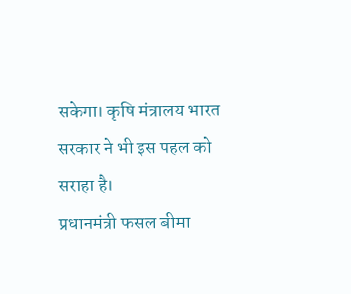सकेगा। कृषि मंत्रालय भारत सरकार ने भी इस पहल को सराहा है।
प्रधानमंत्री फसल बीमा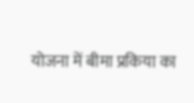योजना में बीमा प्रकिया का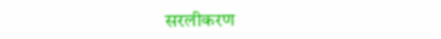सरलीकरण